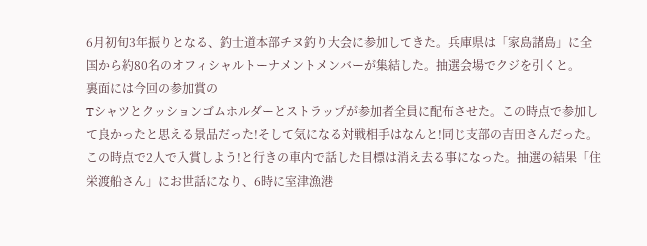6月初旬3年振りとなる、釣士道本部チヌ釣り大会に参加してきた。兵庫県は「家島諸島」に全国から約80名のオフィシャルトーナメントメンバーが集結した。抽選会場でクジを引くと。
裏面には今回の参加賞の
Tシャツとクッションゴムホルダーとストラップが参加者全員に配布させた。この時点で参加して良かったと思える景品だった!そして気になる対戦相手はなんと!同じ支部の吉田さんだった。この時点で2人で入賞しよう!と行きの車内で話した目標は消え去る事になった。抽選の結果「住栄渡船さん」にお世話になり、6時に室津漁港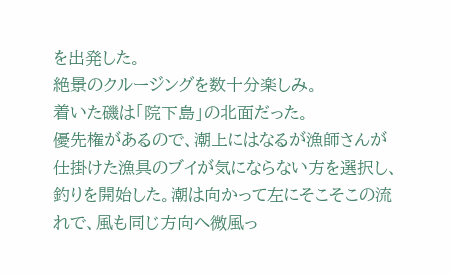を出発した。
絶景のクルージングを数十分楽しみ。
着いた磯は「院下島」の北面だった。
優先権があるので、潮上にはなるが漁師さんが仕掛けた漁具のブイが気にならない方を選択し、釣りを開始した。潮は向かって左にそこそこの流れで、風も同じ方向へ微風っ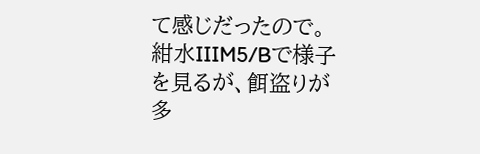て感じだったので。紺水IIIM5/Bで様子を見るが、餌盗りが多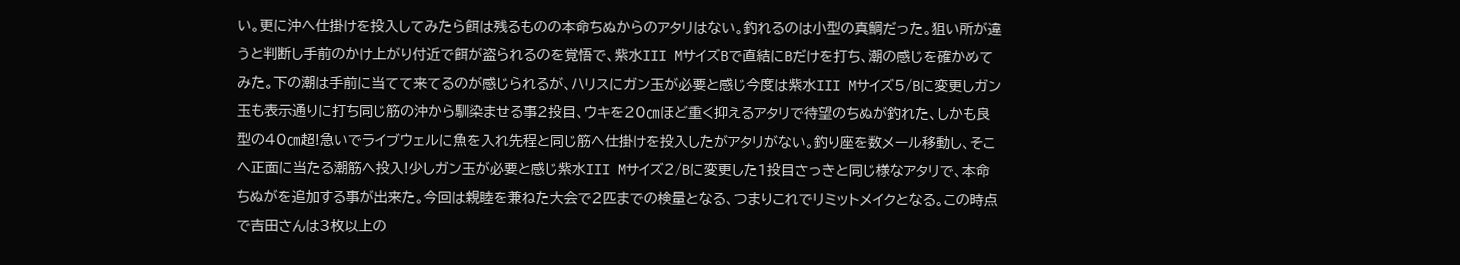い。更に沖へ仕掛けを投入してみたら餌は残るものの本命ちぬからのアタリはない。釣れるのは小型の真鯛だった。狙い所が違うと判断し手前のかけ上がり付近で餌が盗られるのを覚悟で、紫水III MサイズBで直結にBだけを打ち、潮の感じを確かめてみた。下の潮は手前に当てて来てるのが感じられるが、ハリスにガン玉が必要と感じ今度は紫水III Mサイズ5/Bに変更しガン玉も表示通りに打ち同じ筋の沖から馴染ませる事2投目、ウキを20㎝ほど重く抑えるアタリで待望のちぬが釣れた、しかも良型の40㎝超!急いでライブウェルに魚を入れ先程と同じ筋へ仕掛けを投入したがアタリがない。釣り座を数メール移動し、そこへ正面に当たる潮筋へ投入!少しガン玉が必要と感じ紫水III Mサイズ2/Bに変更した1投目さっきと同じ様なアタリで、本命ちぬがを追加する事が出来た。今回は親睦を兼ねた大会で2匹までの検量となる、つまりこれでリミットメイクとなる。この時点で吉田さんは3枚以上の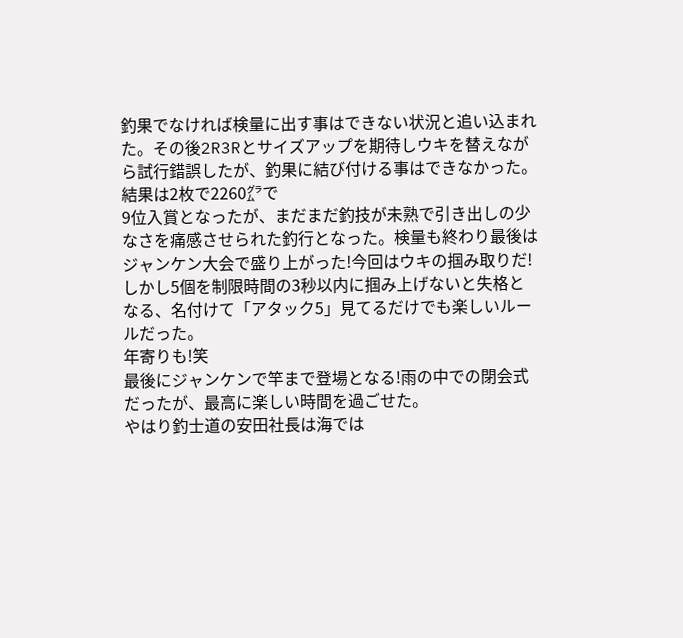釣果でなければ検量に出す事はできない状況と追い込まれた。その後2R3Rとサイズアップを期待しウキを替えながら試行錯誤したが、釣果に結び付ける事はできなかった。結果は2枚で2260㌘で
9位入賞となったが、まだまだ釣技が未熟で引き出しの少なさを痛感させられた釣行となった。検量も終わり最後はジャンケン大会で盛り上がった!今回はウキの掴み取りだ!
しかし5個を制限時間の3秒以内に掴み上げないと失格となる、名付けて「アタック5」見てるだけでも楽しいルールだった。
年寄りも!笑
最後にジャンケンで竿まで登場となる!雨の中での閉会式だったが、最高に楽しい時間を過ごせた。
やはり釣士道の安田社長は海では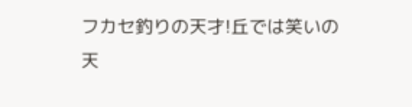フカセ釣りの天才!丘では笑いの天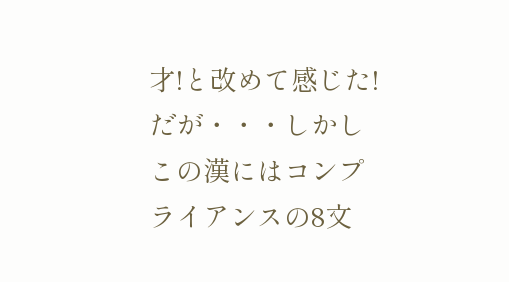才!と改めて感じた!だが・・・しかしこの漢にはコンプライアンスの8文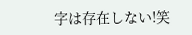字は存在しない!笑